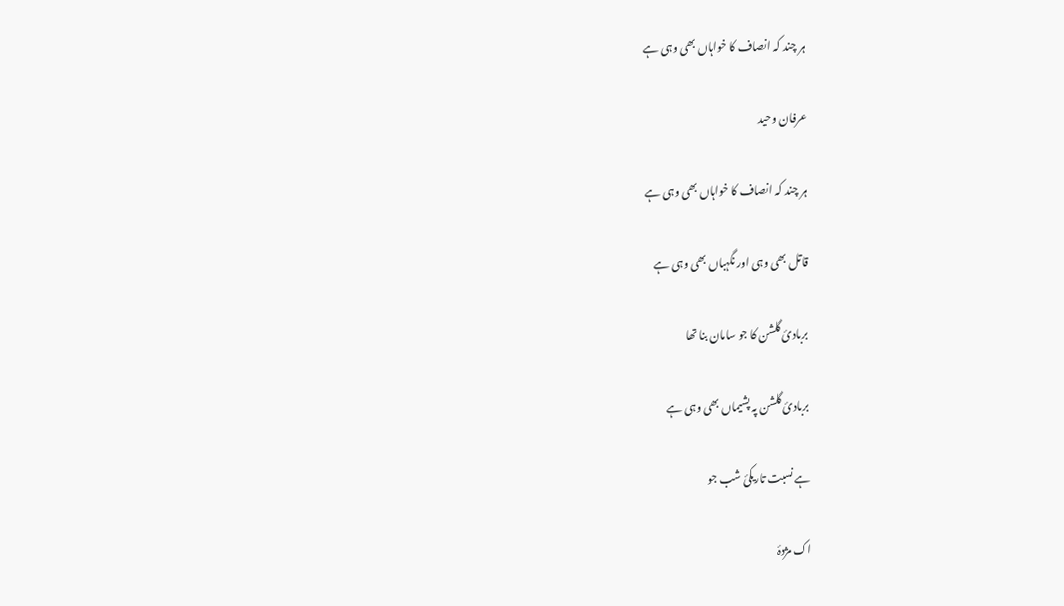ہر چند کہ انصاف کا خواہاں بھی وہی ہے

عرفان وحید

ہر چند کہ انصاف کا خواہاں بھی وہی ہے

قاتل بھی وہی اور نگہباں بھی وہی ہے

بربادیٔ گلشن کا جو سامان بنا تھا

بربادیٔ گلشن پہ پشیماں بھی وہی ہے

ہے نسبت تاریکیٔ شب جو

اک مژدۂ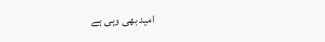امید بھی وہی ہے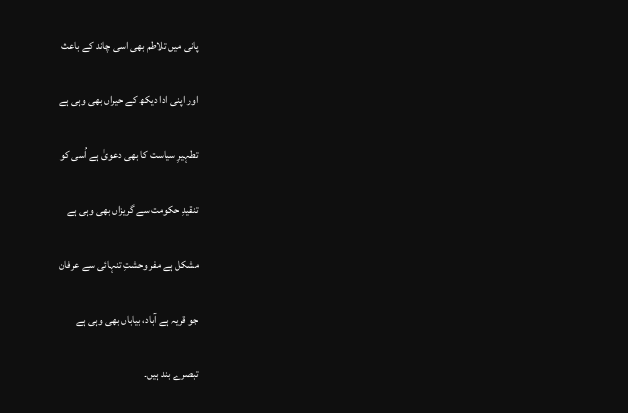پانی میں تلاطم بھی اسی چاند کے باعث

اور اپنی ادا دیکھ کے حیراں بھی وہی ہے

تطہیرِ سیاست کا بھی دعویٰ ہے اُسی کو

تنقیدِ حکومت سے گریزاں بھی وہی ہے

مشکل ہے مفر وحشتِ تنہائی سے عرفان

جو قریہ ہے آباد، بیاباں بھی وہی ہے

تبصرے بند ہیں۔